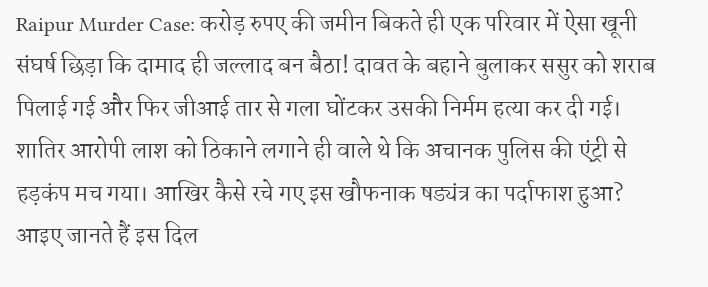Raipur Murder Case: करोड़ रुपए की जमीन बिकते ही एक परिवार में ऐसा खूनी संघर्ष छिड़ा कि दामाद ही जल्लाद बन बैठा! दावत के बहाने बुलाकर ससुर को शराब पिलाई गई और फिर जीआई तार से गला घोंटकर उसकी निर्मम हत्या कर दी गई। शातिर आरोपी लाश को ठिकाने लगाने ही वाले थे कि अचानक पुलिस की एंट्री से हड़कंप मच गया। आखिर कैसे रचे गए इस खौफनाक षड्यंत्र का पर्दाफाश हुआ? आइए जानते हैं इस दिल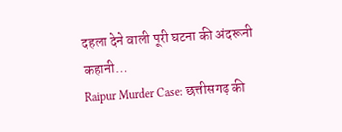दहला देने वाली पूरी घटना की अंदरूनी कहानी…
Raipur Murder Case: छत्तीसगढ़ की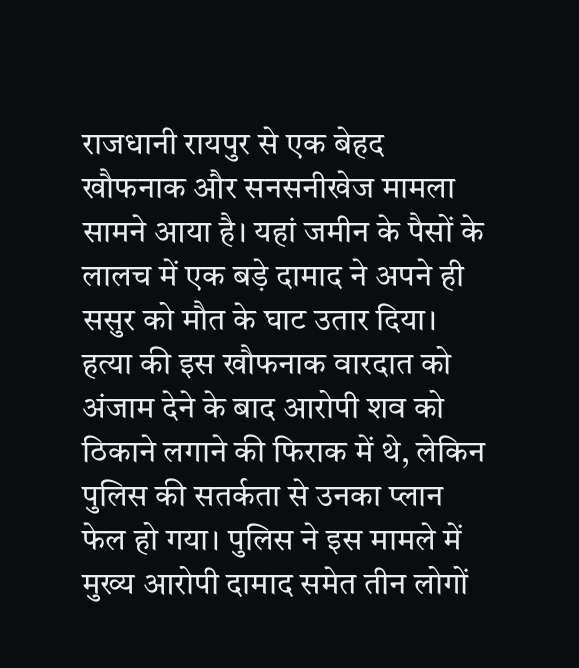राजधानी रायपुर से एक बेहद खौफनाक और सनसनीखेज मामला सामने आया है। यहां जमीन के पैसों के लालच में एक बड़े दामाद ने अपने ही ससुर को मौत के घाट उतार दिया। हत्या की इस खौफनाक वारदात को अंजाम देने के बाद आरोपी शव को ठिकाने लगाने की फिराक में थे, लेकिन पुलिस की सतर्कता से उनका प्लान फेल हो गया। पुलिस ने इस मामले में मुख्य आरोपी दामाद समेत तीन लोगों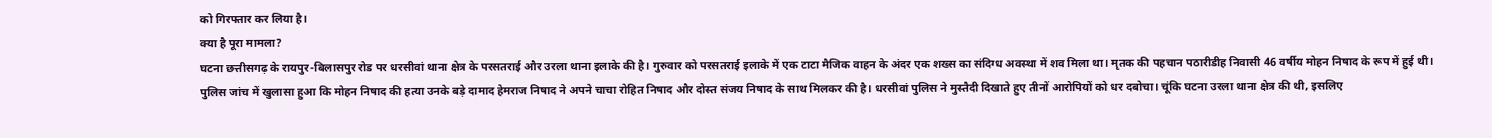को गिरफ्तार कर लिया है।
क्या है पूरा मामला?
घटना छत्तीसगढ़ के रायपुर-बिलासपुर रोड पर धरसीवां थाना क्षेत्र के परसतराई और उरला थाना इलाके की है। गुरुवार को परसतराई इलाके में एक टाटा मैजिक वाहन के अंदर एक शख्स का संदिग्ध अवस्था में शव मिला था। मृतक की पहचान पठारीडीह निवासी 46 वर्षीय मोहन निषाद के रूप में हुई थी।
पुलिस जांच में खुलासा हुआ कि मोहन निषाद की हत्या उनके बड़े दामाद हेमराज निषाद ने अपने चाचा रोहित निषाद और दोस्त संजय निषाद के साथ मिलकर की है। धरसीवां पुलिस ने मुस्तैदी दिखाते हुए तीनों आरोपियों को धर दबोचा। चूंकि घटना उरला थाना क्षेत्र की थी, इसलिए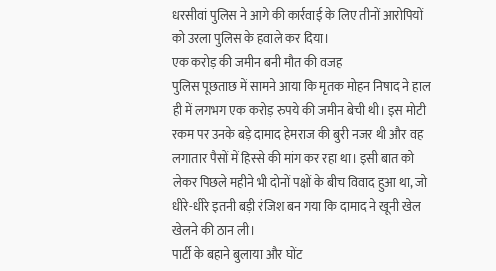धरसीवां पुलिस ने आगे की कार्रवाई के लिए तीनों आरोपियों को उरला पुलिस के हवाले कर दिया।
एक करोड़ की जमीन बनी मौत की वजह
पुलिस पूछताछ में सामने आया कि मृतक मोहन निषाद ने हाल ही में लगभग एक करोड़ रुपये की जमीन बेची थी। इस मोटी रकम पर उनके बड़े दामाद हेमराज की बुरी नजर थी और वह लगातार पैसों में हिस्से की मांग कर रहा था। इसी बात को लेकर पिछले महीने भी दोनों पक्षों के बीच विवाद हुआ था, जो धीरे-धीरे इतनी बड़ी रंजिश बन गया कि दामाद ने खूनी खेल खेलने की ठान ली।
पार्टी के बहाने बुलाया और घोंट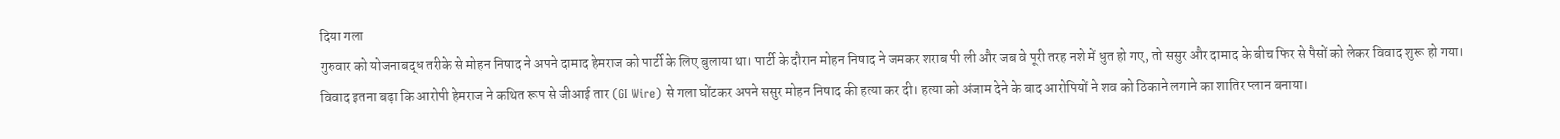दिया गला
गुरुवार को योजनाबद्ध तरीके से मोहन निषाद ने अपने दामाद हेमराज को पार्टी के लिए बुलाया था। पार्टी के दौरान मोहन निषाद ने जमकर शराब पी ली और जब वे पूरी तरह नशे में धुत हो गए, तो ससुर और दामाद के बीच फिर से पैसों को लेकर विवाद शुरू हो गया।
विवाद इतना बढ़ा कि आरोपी हेमराज ने कथित रूप से जीआई तार (GI Wire) से गला घोंटकर अपने ससुर मोहन निषाद की हत्या कर दी। हत्या को अंजाम देने के बाद आरोपियों ने शव को ठिकाने लगाने का शातिर प्लान बनाया।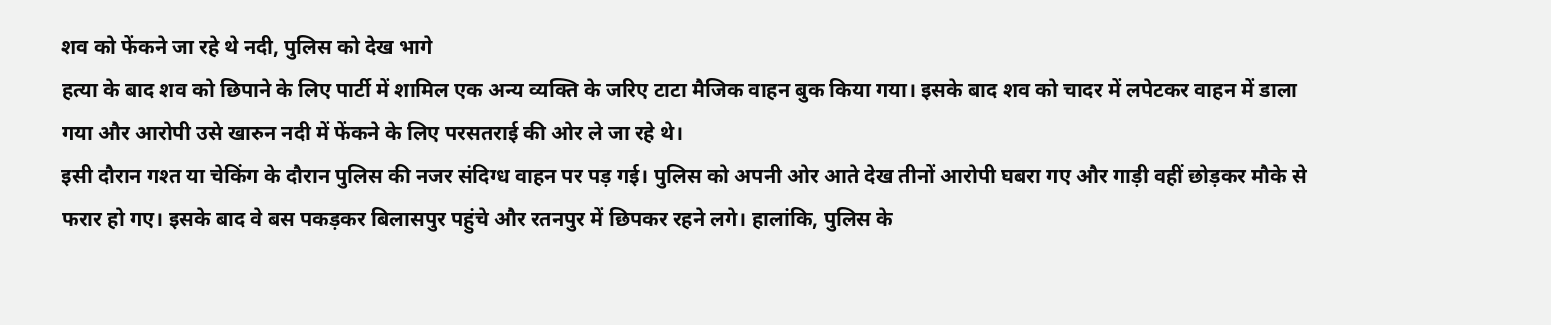शव को फेंकने जा रहे थे नदी, पुलिस को देख भागे
हत्या के बाद शव को छिपाने के लिए पार्टी में शामिल एक अन्य व्यक्ति के जरिए टाटा मैजिक वाहन बुक किया गया। इसके बाद शव को चादर में लपेटकर वाहन में डाला गया और आरोपी उसे खारुन नदी में फेंकने के लिए परसतराई की ओर ले जा रहे थे।
इसी दौरान गश्त या चेकिंग के दौरान पुलिस की नजर संदिग्ध वाहन पर पड़ गई। पुलिस को अपनी ओर आते देख तीनों आरोपी घबरा गए और गाड़ी वहीं छोड़कर मौके से फरार हो गए। इसके बाद वे बस पकड़कर बिलासपुर पहुंचे और रतनपुर में छिपकर रहने लगे। हालांकि, पुलिस के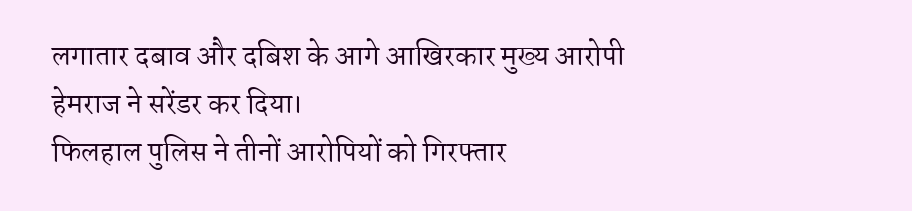लगातार दबाव और दबिश के आगे आखिरकार मुख्य आरोपी हेमराज ने सरेंडर कर दिया।
फिलहाल पुलिस ने तीनों आरोपियों को गिरफ्तार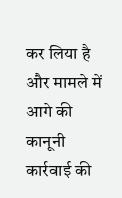कर लिया है और मामले में आगे की कानूनी कार्रवाई की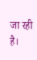जा रही है।